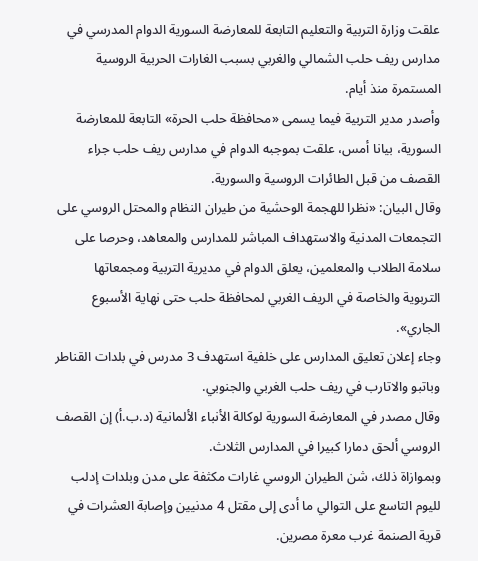علقت وزارة التربية والتعليم التابعة للمعارضة السورية الدوام المدرسي في مدارس ريف حلب الشمالي والغربي بسبب الغارات الحربية الروسية المستمرة منذ أيام.
وأصدر مدير التربية فيما يسمى «محافظة حلب الحرة» التابعة للمعارضة السورية، بيانا أمس، علقت بموجبه الدوام في مدارس ريف حلب جراء القصف من قبل الطائرات الروسية والسورية.
وقال البيان: «نظرا للهجمة الوحشية من طيران النظام والمحتل الروسي على التجمعات المدنية والاستهداف المباشر للمدارس والمعاهد، وحرصا على سلامة الطلاب والمعلمين، يعلق الدوام في مديرية التربية ومجمعاتها التربوية والخاصة في الريف الغربي لمحافظة حلب حتى نهاية الأسبوع الجاري».
وجاء إعلان تعليق المدارس على خلفية استهدف 3 مدرس في بلدات القناطر وباتبو والاتارب في ريف حلب الغربي والجنوبي.
وقال مصدر في المعارضة السورية لوكالة الأنباء الألمانية (د.ب.أ) إن القصف الروسي ألحق دمارا كبيرا في المدارس الثلاث.
وبموازاة ذلك، شن الطيران الروسي غارات مكثفة على مدن وبلدات إدلب لليوم التاسع على التوالي ما أدى إلى مقتل 4 مدنيين وإصابة العشرات في قرية الصنمة غرب معرة مصرين.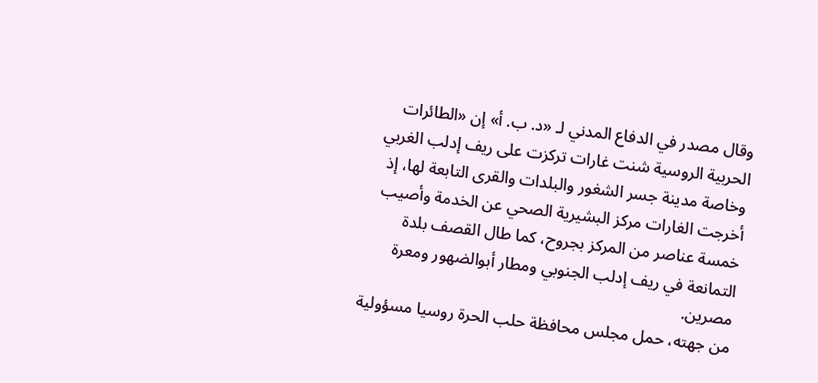وقال مصدر في الدفاع المدني لـ «د. ب. أ» إن «الطائرات الحربية الروسية شنت غارات تركزت على ريف إدلب الغربي وخاصة مدينة جسر الشغور والبلدات والقرى التابعة لها، إذ أخرجت الغارات مركز البشيرية الصحي عن الخدمة وأصيب خمسة عناصر من المركز بجروح، كما طال القصف بلدة التمانعة في ريف إدلب الجنوبي ومطار أبوالضهور ومعرة مصرين.
من جهته، حمل مجلس محافظة حلب الحرة روسيا مسؤولية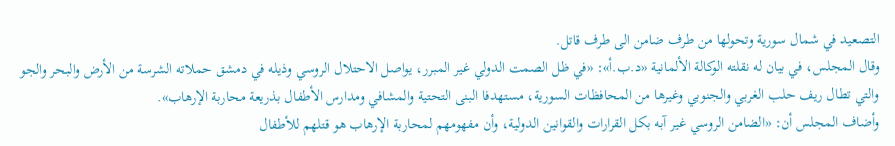التصعيد في شمال سورية وتحولها من طرف ضامن الى طرف قاتل.
وقال المجلس، في بيان له نقلته الوكالة الألمانية «د.ب.أ»: «في ظل الصمت الدولي غير المبرر، يواصل الاحتلال الروسي وذيله في دمشق حملاته الشرسة من الأرض والبحر والجو والتي تطال ريف حلب الغربي والجنوبي وغيرها من المحافظات السورية، مستهدفا البنى التحتية والمشافي ومدارس الأطفال بذريعة محاربة الإرهاب».
وأضاف المجلس أن: «الضامن الروسي غير آبه بكل القرارات والقوانين الدولية، وأن مفهومهم لمحاربة الإرهاب هو قتلهم للأطفال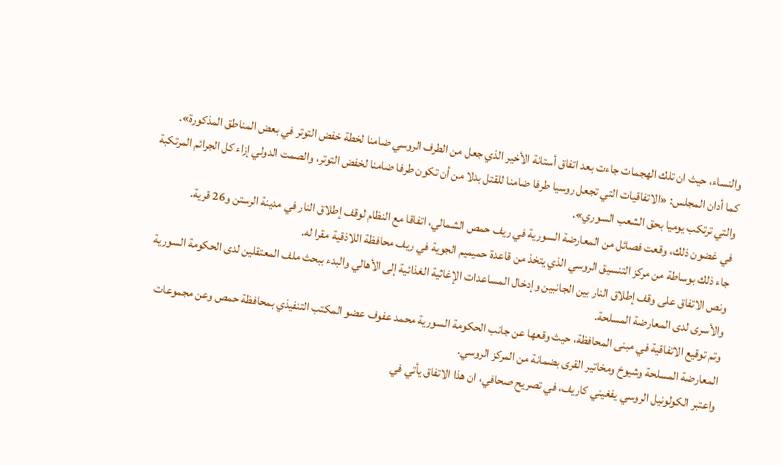والنساء، حيث ان تلك الهجمات جاءت بعد اتفاق أستانة الأخير الذي جعل من الطرف الروسي ضامنا لخطة خفض التوتر في بعض المناطق المذكورة».
كما أدان المجلس: «الاتفاقيات التي تجعل روسيا طرفا ضامنا للقتل بدلا من أن تكون طرفا ضامنا لخفض التوتر، والصمت الدولي إزاء كل الجرائم المرتكبة والتي ترتكب يوميا بحق الشعب السوري».
في غضون ذلك، وقعت فصائل من المعارضة السورية في ريف حمص الشمالي، اتفاقا مع النظام لوقف إطلاق النار في مدينة الرستن و26 قرية.
جاء ذلك بوساطة من مركز التنسيق الروسي الذي يتخذ من قاعدة حميميم الجوية في ريف محافظة اللاذقية مقرا له.
ونص الاتفاق على وقف إطلاق النار بين الجانبين وإدخال المساعدات الإغاثية الغذائية إلى الأهالي والبدء ببحث ملف المعتقلين لدى الحكومة السورية والأسرى لدى المعارضة المسلحة.
وتم توقيع الاتفاقية في مبنى المحافظة، حيث وقعها عن جانب الحكومة السورية محمد عفوف عضو المكتب التنفيذي بمحافظة حمص وعن مجموعات المعارضة المسلحة وشيوخ ومخاتير القرى بضمانة من المركز الروسي.
واعتبر الكولونيل الروسي يفغيني كاريف، في تصريح صحافي، ان هذا الاتفاق يأتي في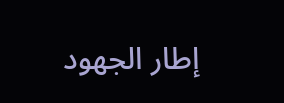إطار الجهود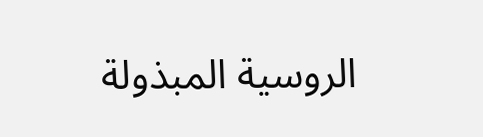الروسية المبذولة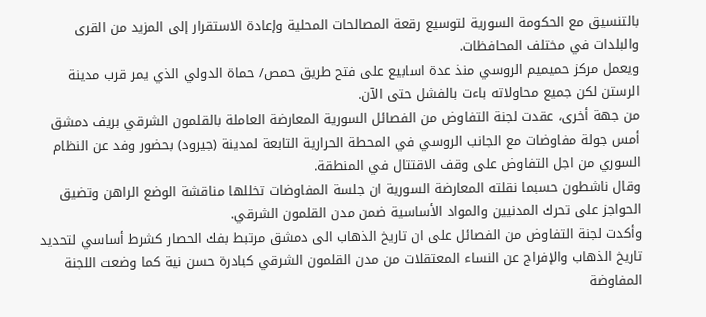بالتنسيق مع الحكومة السورية لتوسيع رقعة المصالحات المحلية وإعادة الاستقرار إلى المزيد من القرى والبلدات في مختلف المحافظات.
ويعمل مركز حميميم الروسي منذ عدة اسابيع على فتح طريق حمص/ حماة الدولي الذي يمر قرب مدينة الرستن لكن جميع محاولاته باءت بالفشل حتى الآن.
من جهة أخرى، عقدت لجنة التفاوض من الفصائل السورية المعارضة العاملة بالقلمون الشرقي بريف دمشق أمس جولة مفاوضات مع الجانب الروسي في المحطة الحرارية التابعة لمدينة (جيرود) بحضور وفد عن النظام السوري من اجل التفاوض على وقف الاقتتال في المنطقة.
وقال ناشطون حسبما نقلته المعارضة السورية ان جلسة المفاوضات تخللها مناقشة الوضع الراهن وتضيق الحواجز على تحرك المدنيين والمواد الأساسية ضمن مدن القلمون الشرقي.
وأكدت لجنة التفاوض من الفصائل على ان تاريخ الذهاب الى دمشق مرتبط بفك الحصار كشرط أساسي لتحديد تاريخ الذهاب والإفراج عن النساء المعتقلات من مدن القلمون الشرقي كبادرة حسن نية كما وضعت اللجنة المفاوضة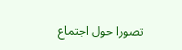تصورا حول اجتماع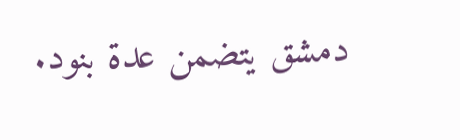دمشق يتضمن عدة بنود.